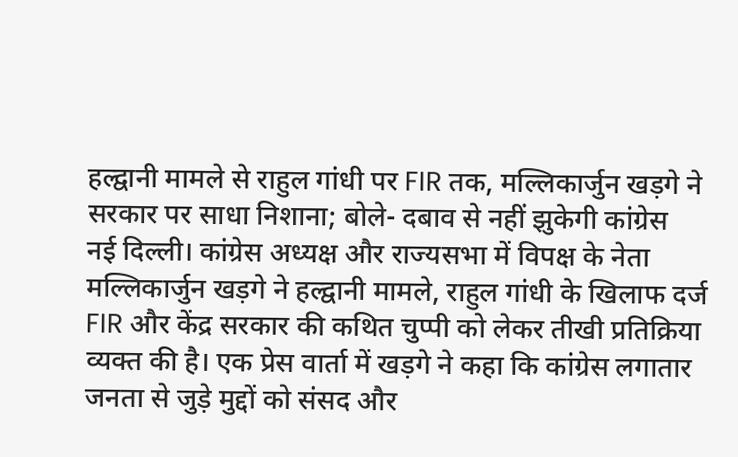हल्द्वानी मामले से राहुल गांधी पर FIR तक, मल्लिकार्जुन खड़गे ने सरकार पर साधा निशाना; बोले- दबाव से नहीं झुकेगी कांग्रेस
नई दिल्ली। कांग्रेस अध्यक्ष और राज्यसभा में विपक्ष के नेता मल्लिकार्जुन खड़गे ने हल्द्वानी मामले, राहुल गांधी के खिलाफ दर्ज FIR और केंद्र सरकार की कथित चुप्पी को लेकर तीखी प्रतिक्रिया व्यक्त की है। एक प्रेस वार्ता में खड़गे ने कहा कि कांग्रेस लगातार जनता से जुड़े मुद्दों को संसद और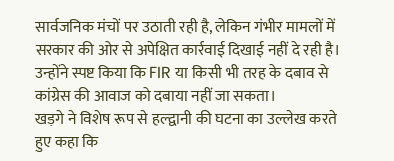सार्वजनिक मंचों पर उठाती रही है, लेकिन गंभीर मामलों में सरकार की ओर से अपेक्षित कार्रवाई दिखाई नहीं दे रही है। उन्होंने स्पष्ट किया कि FIR या किसी भी तरह के दबाव से कांग्रेस की आवाज को दबाया नहीं जा सकता।
खड़गे ने विशेष रूप से हल्द्वानी की घटना का उल्लेख करते हुए कहा कि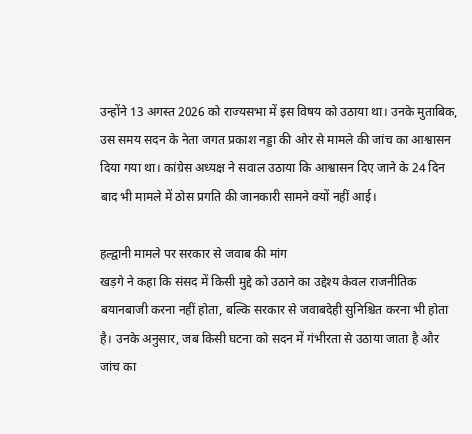उन्होंने 13 अगस्त 2026 को राज्यसभा में इस विषय को उठाया था। उनके मुताबिक, उस समय सदन के नेता जगत प्रकाश नड्डा की ओर से मामले की जांच का आश्वासन दिया गया था। कांग्रेस अध्यक्ष ने सवाल उठाया कि आश्वासन दिए जाने के 24 दिन बाद भी मामले में ठोस प्रगति की जानकारी सामने क्यों नहीं आई।

हल्द्वानी मामले पर सरकार से जवाब की मांग
खड़गे ने कहा कि संसद में किसी मुद्दे को उठाने का उद्देश्य केवल राजनीतिक बयानबाजी करना नहीं होता, बल्कि सरकार से जवाबदेही सुनिश्चित करना भी होता है। उनके अनुसार, जब किसी घटना को सदन में गंभीरता से उठाया जाता है और जांच का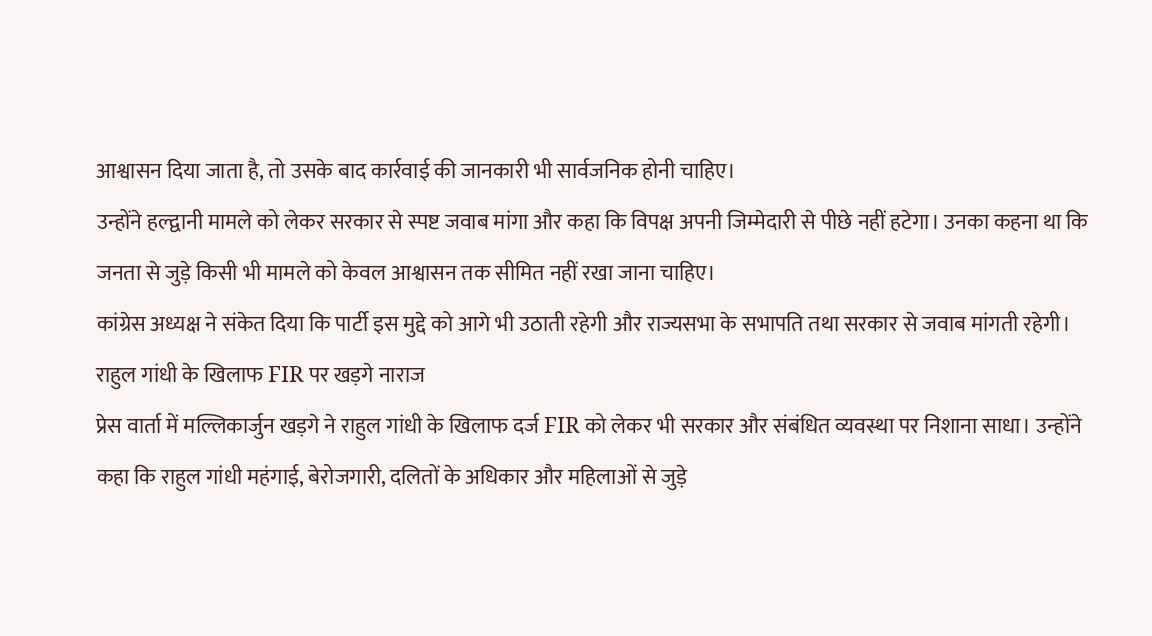आश्वासन दिया जाता है, तो उसके बाद कार्रवाई की जानकारी भी सार्वजनिक होनी चाहिए।
उन्होंने हल्द्वानी मामले को लेकर सरकार से स्पष्ट जवाब मांगा और कहा कि विपक्ष अपनी जिम्मेदारी से पीछे नहीं हटेगा। उनका कहना था कि जनता से जुड़े किसी भी मामले को केवल आश्वासन तक सीमित नहीं रखा जाना चाहिए।
कांग्रेस अध्यक्ष ने संकेत दिया कि पार्टी इस मुद्दे को आगे भी उठाती रहेगी और राज्यसभा के सभापति तथा सरकार से जवाब मांगती रहेगी।
राहुल गांधी के खिलाफ FIR पर खड़गे नाराज
प्रेस वार्ता में मल्लिकार्जुन खड़गे ने राहुल गांधी के खिलाफ दर्ज FIR को लेकर भी सरकार और संबंधित व्यवस्था पर निशाना साधा। उन्होंने कहा कि राहुल गांधी महंगाई, बेरोजगारी, दलितों के अधिकार और महिलाओं से जुड़े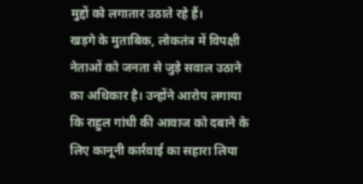मुद्दों को लगातार उठाते रहे हैं।
खड़गे के मुताबिक, लोकतंत्र में विपक्षी नेताओं को जनता से जुड़े सवाल उठाने का अधिकार है। उन्होंने आरोप लगाया कि राहुल गांधी की आवाज को दबाने के लिए कानूनी कार्रवाई का सहारा लिया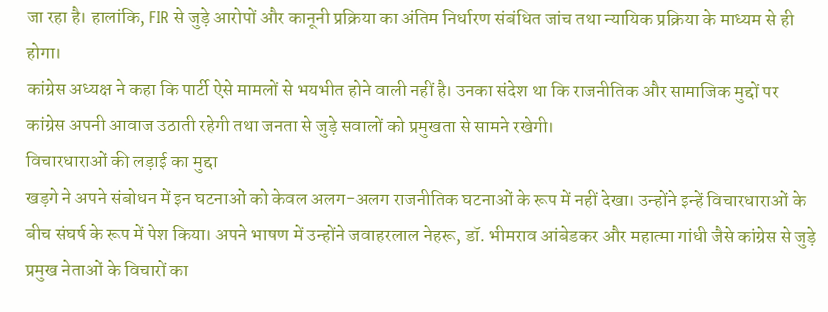जा रहा है। हालांकि, FIR से जुड़े आरोपों और कानूनी प्रक्रिया का अंतिम निर्धारण संबंधित जांच तथा न्यायिक प्रक्रिया के माध्यम से ही होगा।
कांग्रेस अध्यक्ष ने कहा कि पार्टी ऐसे मामलों से भयभीत होने वाली नहीं है। उनका संदेश था कि राजनीतिक और सामाजिक मुद्दों पर कांग्रेस अपनी आवाज उठाती रहेगी तथा जनता से जुड़े सवालों को प्रमुखता से सामने रखेगी।
विचारधाराओं की लड़ाई का मुद्दा
खड़गे ने अपने संबोधन में इन घटनाओं को केवल अलग-अलग राजनीतिक घटनाओं के रूप में नहीं देखा। उन्होंने इन्हें विचारधाराओं के बीच संघर्ष के रूप में पेश किया। अपने भाषण में उन्होंने जवाहरलाल नेहरू, डॉ. भीमराव आंबेडकर और महात्मा गांधी जैसे कांग्रेस से जुड़े प्रमुख नेताओं के विचारों का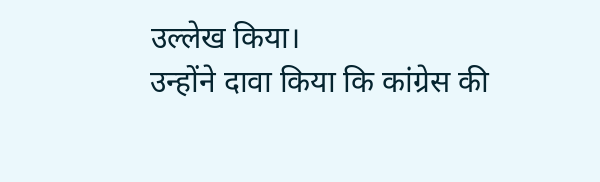उल्लेख किया।
उन्होंने दावा किया कि कांग्रेस की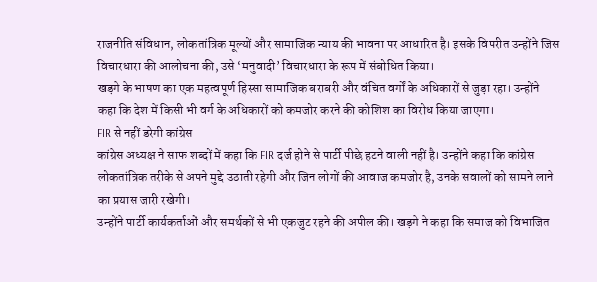राजनीति संविधान, लोकतांत्रिक मूल्यों और सामाजिक न्याय की भावना पर आधारित है। इसके विपरीत उन्होंने जिस विचारधारा की आलोचना की, उसे ‘मनुवादी’ विचारधारा के रूप में संबोधित किया।
खड़गे के भाषण का एक महत्वपूर्ण हिस्सा सामाजिक बराबरी और वंचित वर्गों के अधिकारों से जुड़ा रहा। उन्होंने कहा कि देश में किसी भी वर्ग के अधिकारों को कमजोर करने की कोशिश का विरोध किया जाएगा।
FIR से नहीं डरेगी कांग्रेस
कांग्रेस अध्यक्ष ने साफ शब्दों में कहा कि FIR दर्ज होने से पार्टी पीछे हटने वाली नहीं है। उन्होंने कहा कि कांग्रेस लोकतांत्रिक तरीके से अपने मुद्दे उठाती रहेगी और जिन लोगों की आवाज कमजोर है, उनके सवालों को सामने लाने का प्रयास जारी रखेगी।
उन्होंने पार्टी कार्यकर्ताओं और समर्थकों से भी एकजुट रहने की अपील की। खड़गे ने कहा कि समाज को विभाजित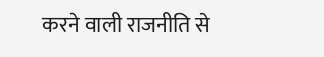करने वाली राजनीति से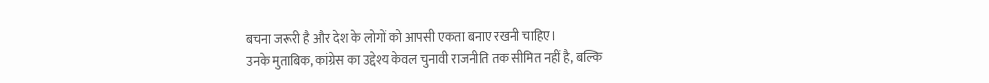बचना जरूरी है और देश के लोगों को आपसी एकता बनाए रखनी चाहिए।
उनके मुताबिक, कांग्रेस का उद्देश्य केवल चुनावी राजनीति तक सीमित नहीं है, बल्कि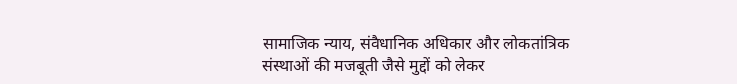सामाजिक न्याय, संवैधानिक अधिकार और लोकतांत्रिक संस्थाओं की मजबूती जैसे मुद्दों को लेकर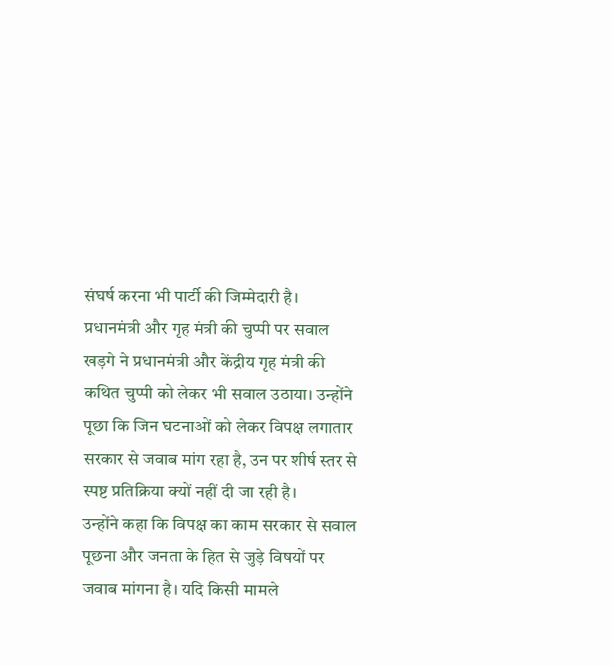संघर्ष करना भी पार्टी की जिम्मेदारी है।
प्रधानमंत्री और गृह मंत्री की चुप्पी पर सवाल
खड़गे ने प्रधानमंत्री और केंद्रीय गृह मंत्री की कथित चुप्पी को लेकर भी सवाल उठाया। उन्होंने पूछा कि जिन घटनाओं को लेकर विपक्ष लगातार सरकार से जवाब मांग रहा है, उन पर शीर्ष स्तर से स्पष्ट प्रतिक्रिया क्यों नहीं दी जा रही है।
उन्होंने कहा कि विपक्ष का काम सरकार से सवाल पूछना और जनता के हित से जुड़े विषयों पर जवाब मांगना है। यदि किसी मामले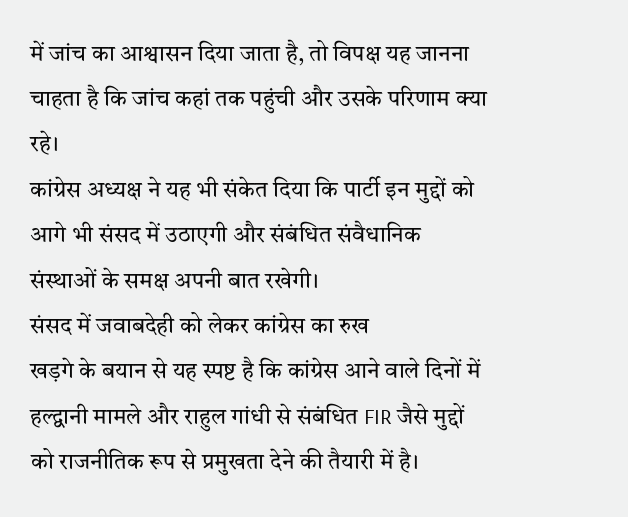में जांच का आश्वासन दिया जाता है, तो विपक्ष यह जानना चाहता है कि जांच कहां तक पहुंची और उसके परिणाम क्या रहे।
कांग्रेस अध्यक्ष ने यह भी संकेत दिया कि पार्टी इन मुद्दों को आगे भी संसद में उठाएगी और संबंधित संवैधानिक संस्थाओं के समक्ष अपनी बात रखेगी।
संसद में जवाबदेही को लेकर कांग्रेस का रुख
खड़गे के बयान से यह स्पष्ट है कि कांग्रेस आने वाले दिनों में हल्द्वानी मामले और राहुल गांधी से संबंधित FIR जैसे मुद्दों को राजनीतिक रूप से प्रमुखता देने की तैयारी में है।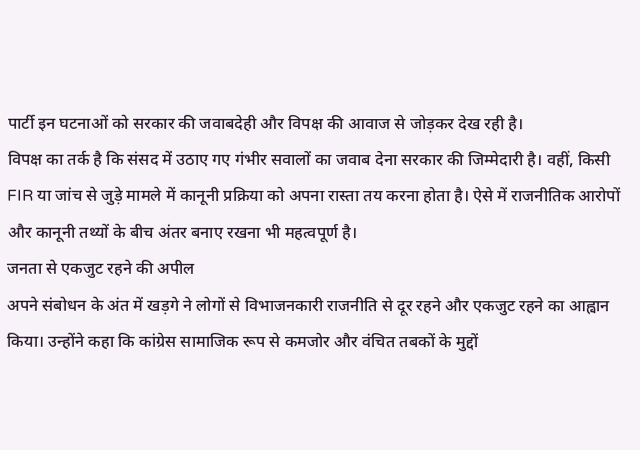पार्टी इन घटनाओं को सरकार की जवाबदेही और विपक्ष की आवाज से जोड़कर देख रही है।
विपक्ष का तर्क है कि संसद में उठाए गए गंभीर सवालों का जवाब देना सरकार की जिम्मेदारी है। वहीं, किसी FIR या जांच से जुड़े मामले में कानूनी प्रक्रिया को अपना रास्ता तय करना होता है। ऐसे में राजनीतिक आरोपों और कानूनी तथ्यों के बीच अंतर बनाए रखना भी महत्वपूर्ण है।
जनता से एकजुट रहने की अपील
अपने संबोधन के अंत में खड़गे ने लोगों से विभाजनकारी राजनीति से दूर रहने और एकजुट रहने का आह्वान किया। उन्होंने कहा कि कांग्रेस सामाजिक रूप से कमजोर और वंचित तबकों के मुद्दों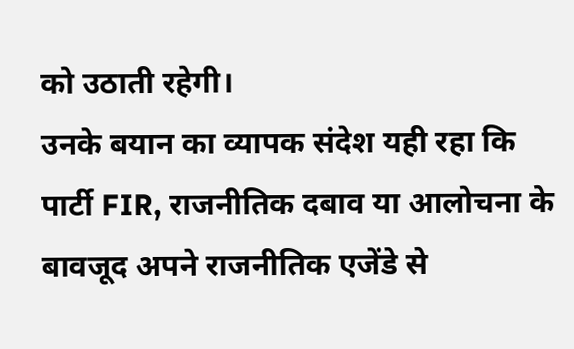को उठाती रहेगी।
उनके बयान का व्यापक संदेश यही रहा कि पार्टी FIR, राजनीतिक दबाव या आलोचना के बावजूद अपने राजनीतिक एजेंडे से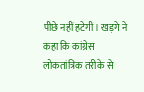पीछे नहीं हटेगी। खड़गे ने कहा कि कांग्रेस लोकतांत्रिक तरीके से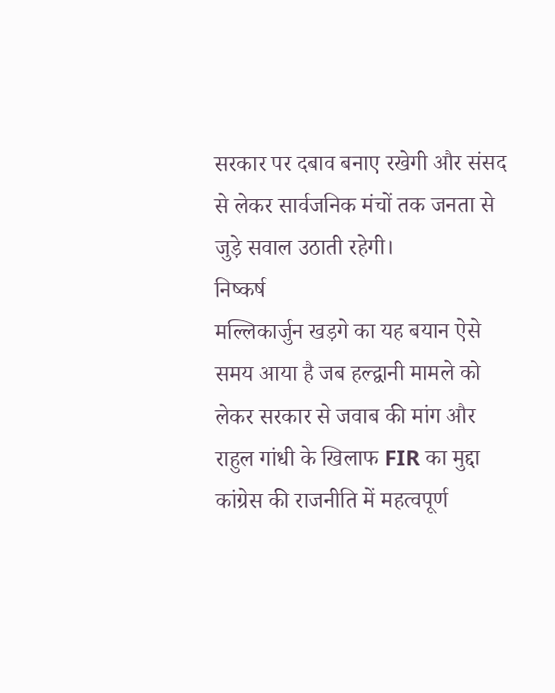सरकार पर दबाव बनाए रखेगी और संसद से लेकर सार्वजनिक मंचों तक जनता से जुड़े सवाल उठाती रहेगी।
निष्कर्ष
मल्लिकार्जुन खड़गे का यह बयान ऐसे समय आया है जब हल्द्वानी मामले को लेकर सरकार से जवाब की मांग और राहुल गांधी के खिलाफ FIR का मुद्दा कांग्रेस की राजनीति में महत्वपूर्ण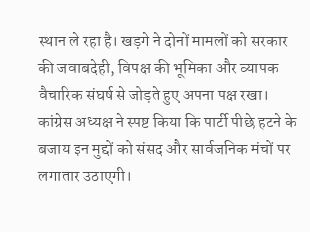स्थान ले रहा है। खड़गे ने दोनों मामलों को सरकार की जवाबदेही, विपक्ष की भूमिका और व्यापक वैचारिक संघर्ष से जोड़ते हुए अपना पक्ष रखा।
कांग्रेस अध्यक्ष ने स्पष्ट किया कि पार्टी पीछे हटने के बजाय इन मुद्दों को संसद और सार्वजनिक मंचों पर लगातार उठाएगी।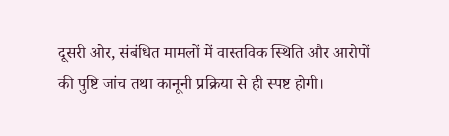दूसरी ओर, संबंधित मामलों में वास्तविक स्थिति और आरोपों की पुष्टि जांच तथा कानूनी प्रक्रिया से ही स्पष्ट होगी।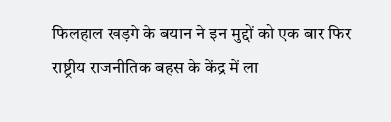फिलहाल खड़गे के बयान ने इन मुद्दों को एक बार फिर राष्ट्रीय राजनीतिक बहस के केंद्र में ला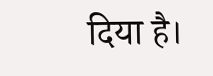दिया है।